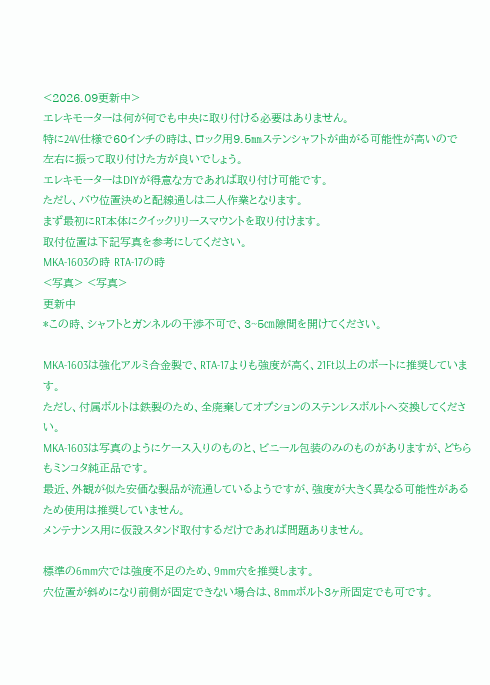<2026.09更新中>
エレキモーターは何が何でも中央に取り付ける必要はありません。
特に24V仕様で60インチの時は、ロック用9.5㎜ステンシャフトが曲がる可能性が高いので
左右に振って取り付けた方が良いでしょう。
エレキモーターはDIYが得意な方であれば取り付け可能です。
ただし、バウ位置決めと配線通しは二人作業となります。
まず最初にRT本体にクイックリリースマウントを取り付けます。
取付位置は下記写真を参考にしてください。
MKA-1603の時 RTA-17の時
<写真> <写真>
更新中
*この時、シャフトとガンネルの干渉不可で、3~5㎝隙間を開けてください。

MKA-1603は強化アルミ合金製で、RTA-17よりも強度が高く、21Ft以上のボートに推奨しています。
ただし、付属ボルトは鉄製のため、全廃棄してオプションのステンレスボルトへ交換してください。
MKA-1603は写真のようにケース入りのものと、ビニール包装のみのものがありますが、どちらもミンコタ純正品です。
最近、外観が似た安価な製品が流通しているようですが、強度が大きく異なる可能性があるため使用は推奨していません。
メンテナンス用に仮設スタンド取付するだけであれば問題ありません。

標準の6mm穴では強度不足のため、9mm穴を推奨します。
穴位置が斜めになり前側が固定できない場合は、8mmボルト3ヶ所固定でも可です。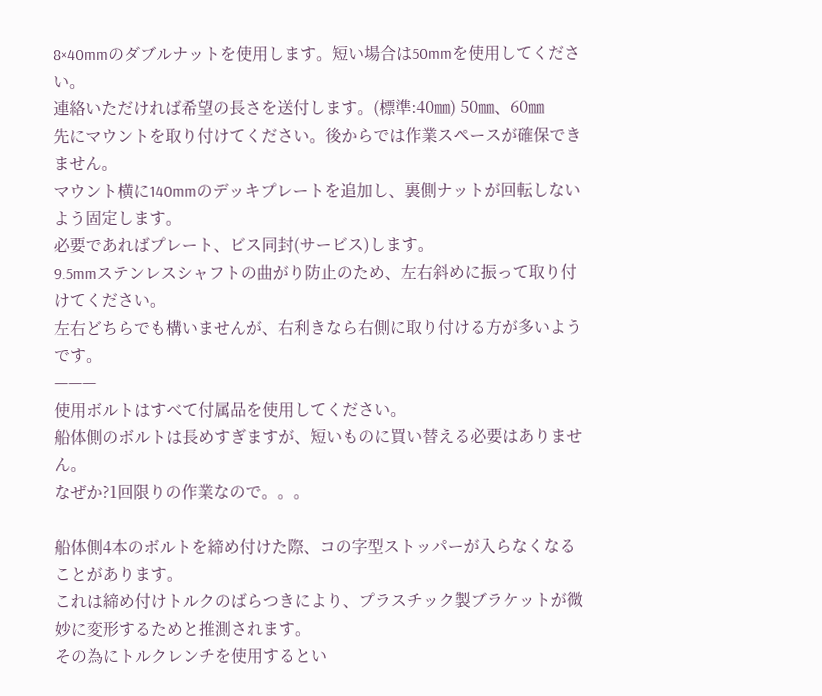8×40mmのダブルナットを使用します。短い場合は50mmを使用してください。
連絡いただければ希望の長さを送付します。(標準:40㎜) 50㎜、60㎜
先にマウントを取り付けてください。後からでは作業スペースが確保できません。
マウント横に140mmのデッキプレートを追加し、裏側ナットが回転しないよう固定します。
必要であればプレート、ビス同封(サービス)します。
9.5mmステンレスシャフトの曲がり防止のため、左右斜めに振って取り付けてください。
左右どちらでも構いませんが、右利きなら右側に取り付ける方が多いようです。
———
使用ボルトはすべて付属品を使用してください。
船体側のボルトは長めすぎますが、短いものに買い替える必要はありません。
なぜか?1回限りの作業なので。。。

船体側4本のボルトを締め付けた際、コの字型ストッパーが入らなくなることがあります。
これは締め付けトルクのばらつきにより、プラスチック製ブラケットが微妙に変形するためと推測されます。
その為にトルクレンチを使用するとい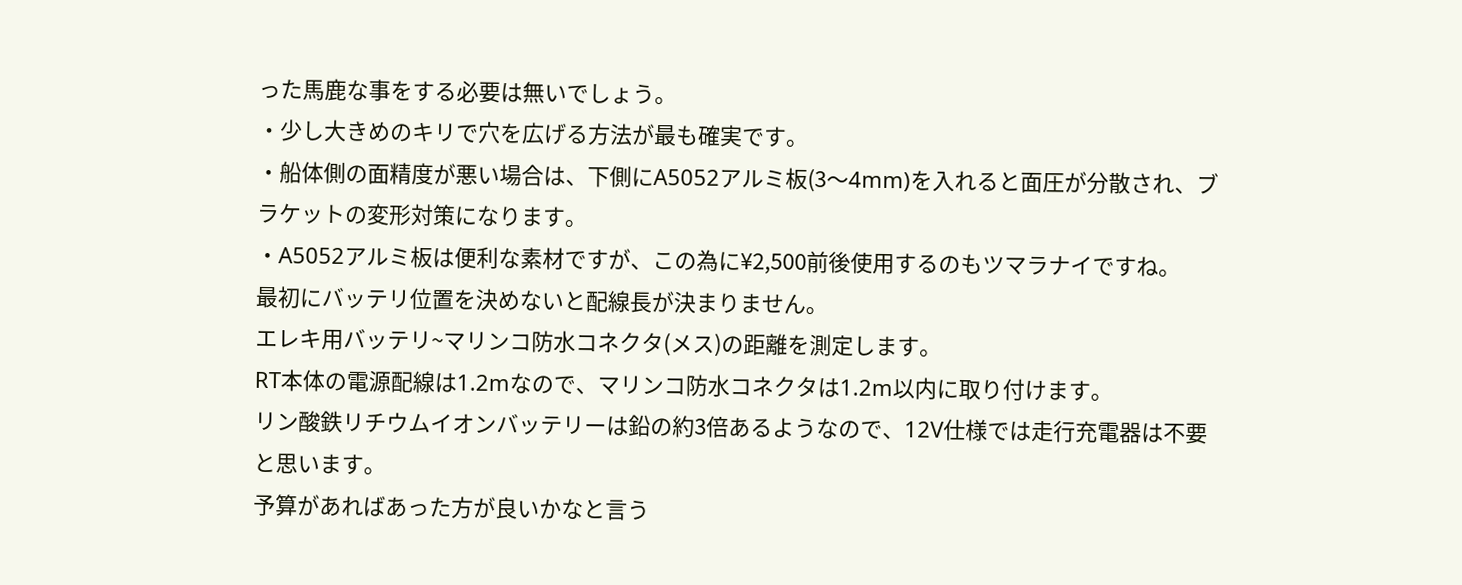った馬鹿な事をする必要は無いでしょう。
・少し大きめのキリで穴を広げる方法が最も確実です。
・船体側の面精度が悪い場合は、下側にA5052アルミ板(3〜4mm)を入れると面圧が分散され、ブラケットの変形対策になります。
・A5052アルミ板は便利な素材ですが、この為に¥2,500前後使用するのもツマラナイですね。
最初にバッテリ位置を決めないと配線長が決まりません。
エレキ用バッテリ~マリンコ防水コネクタ(メス)の距離を測定します。
RT本体の電源配線は1.2mなので、マリンコ防水コネクタは1.2m以内に取り付けます。
リン酸鉄リチウムイオンバッテリーは鉛の約3倍あるようなので、12V仕様では走行充電器は不要と思います。
予算があればあった方が良いかなと言う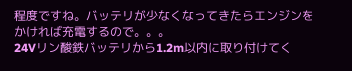程度ですね。バッテリが少なくなってきたらエンジンをかければ充電するので。。。
24Vリン酸鉄バッテリから1.2m以内に取り付けてく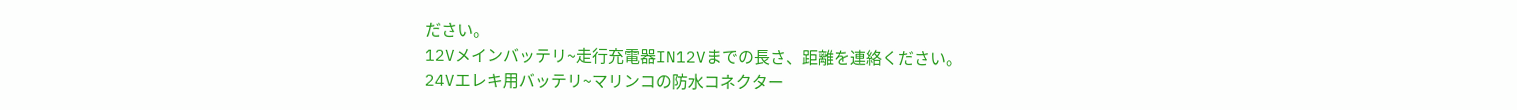ださい。
12Vメインバッテリ~走行充電器IN12Vまでの長さ、距離を連絡ください。
24Vエレキ用バッテリ~マリンコの防水コネクター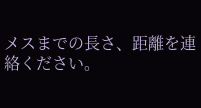メスまでの長さ、距離を連絡ください。